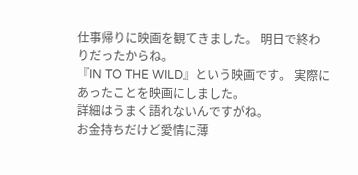仕事帰りに映画を観てきました。 明日で終わりだったからね。
『IN TO THE WILD』という映画です。 実際にあったことを映画にしました。
詳細はうまく語れないんですがね。
お金持ちだけど愛情に薄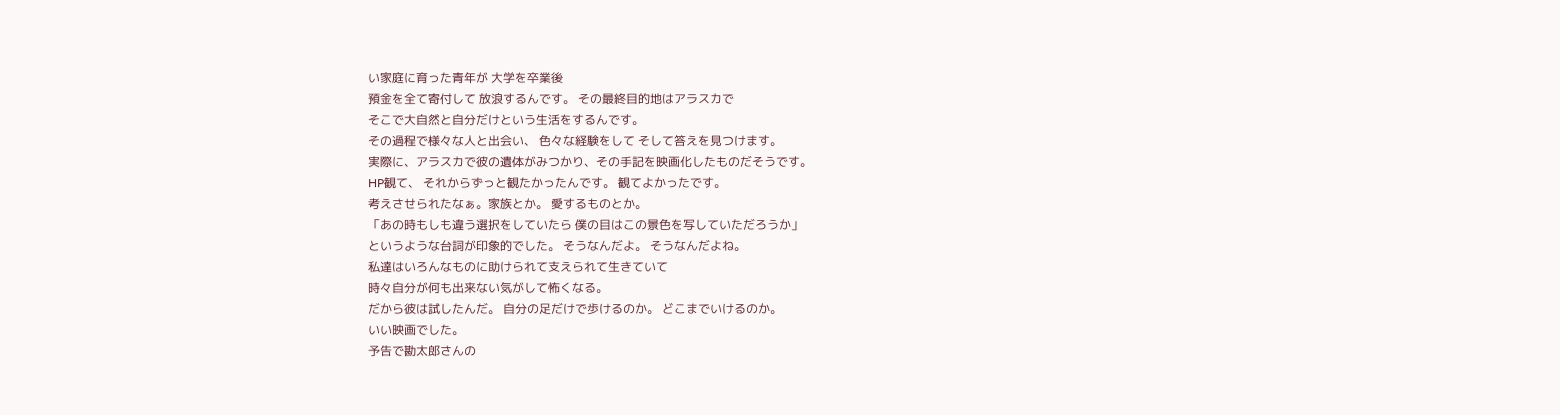い家庭に育った青年が 大学を卒業後
預金を全て寄付して 放浪するんです。 その最終目的地はアラスカで
そこで大自然と自分だけという生活をするんです。
その過程で様々な人と出会い、 色々な経験をして そして答えを見つけます。
実際に、アラスカで彼の遺体がみつかり、その手記を映画化したものだそうです。
HP観て、 それからずっと観たかったんです。 観てよかったです。
考えさせられたなぁ。家族とか。 愛するものとか。
「あの時もしも違う選択をしていたら 僕の目はこの景色を写していただろうか」
というような台詞が印象的でした。 そうなんだよ。 そうなんだよね。
私達はいろんなものに助けられて支えられて生きていて
時々自分が何も出来ない気がして怖くなる。
だから彼は試したんだ。 自分の足だけで歩けるのか。 どこまでいけるのか。
いい映画でした。
予告で勘太郎さんの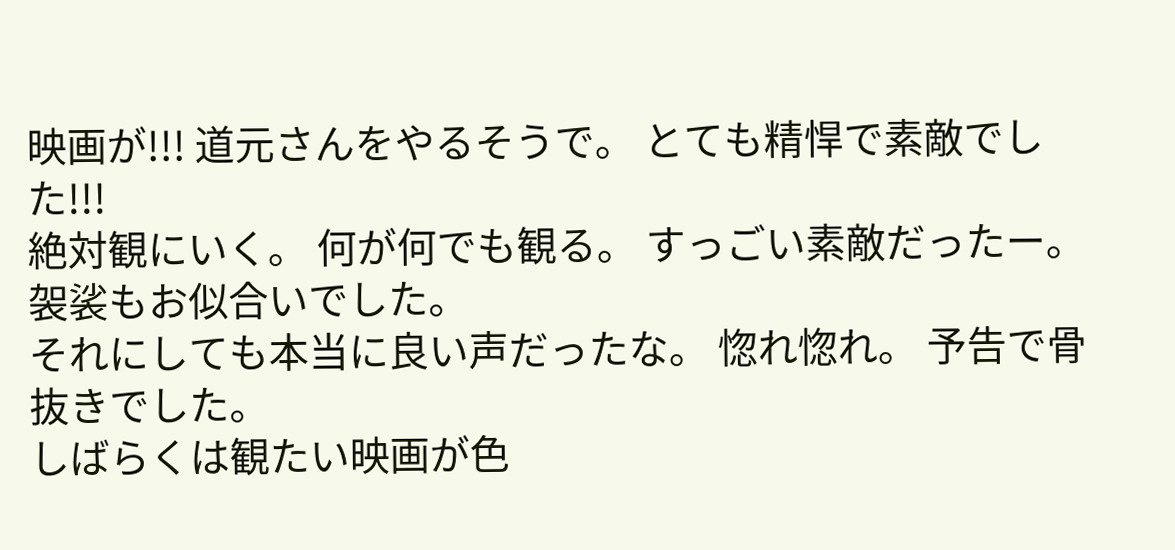映画が!!! 道元さんをやるそうで。 とても精悍で素敵でした!!!
絶対観にいく。 何が何でも観る。 すっごい素敵だったー。 袈裟もお似合いでした。
それにしても本当に良い声だったな。 惚れ惚れ。 予告で骨抜きでした。
しばらくは観たい映画が色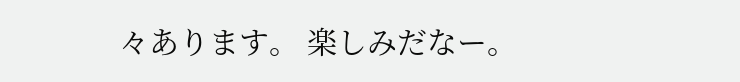々あります。 楽しみだなー。